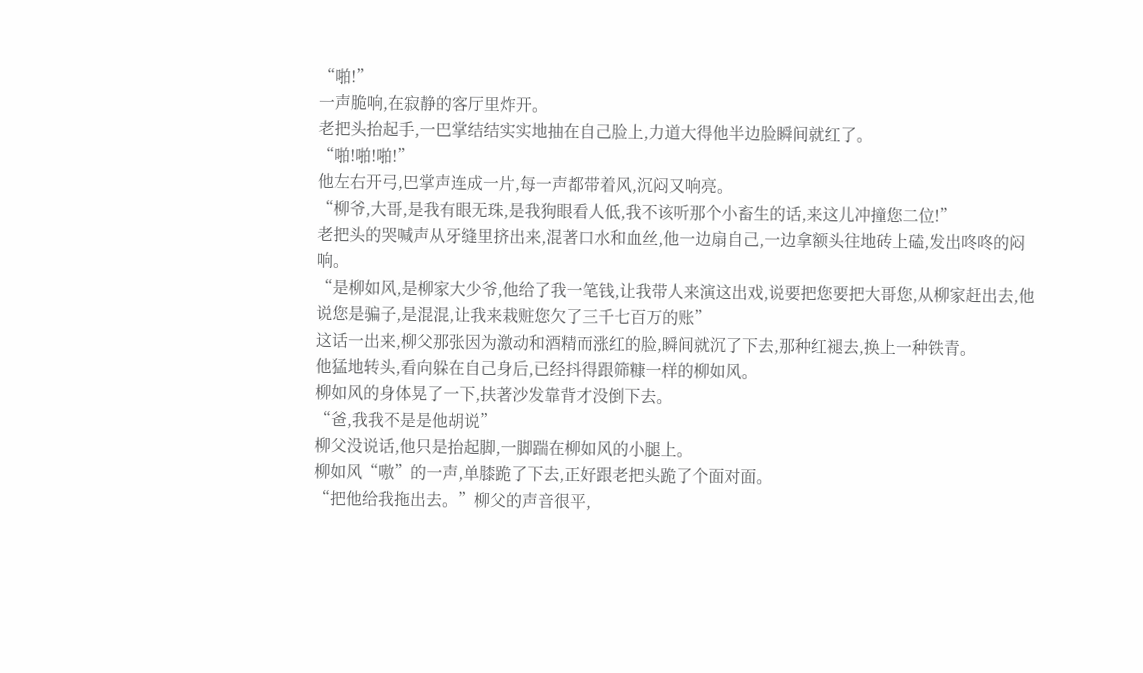“啪!”
一声脆响,在寂静的客厅里炸开。
老把头抬起手,一巴掌结结实实地抽在自己脸上,力道大得他半边脸瞬间就红了。
“啪!啪!啪!”
他左右开弓,巴掌声连成一片,每一声都带着风,沉闷又响亮。
“柳爷,大哥,是我有眼无珠,是我狗眼看人低,我不该听那个小畜生的话,来这儿冲撞您二位!”
老把头的哭喊声从牙缝里挤出来,混著口水和血丝,他一边扇自己,一边拿额头往地砖上磕,发出咚咚的闷响。
“是柳如风,是柳家大少爷,他给了我一笔钱,让我带人来演这出戏,说要把您要把大哥您,从柳家赶出去,他说您是骗子,是混混,让我来栽赃您欠了三千七百万的账”
这话一出来,柳父那张因为激动和酒精而涨红的脸,瞬间就沉了下去,那种红褪去,换上一种铁青。
他猛地转头,看向躲在自己身后,已经抖得跟筛糠一样的柳如风。
柳如风的身体晃了一下,扶著沙发靠背才没倒下去。
“爸,我我不是是他胡说”
柳父没说话,他只是抬起脚,一脚踹在柳如风的小腿上。
柳如风“嗷”的一声,单膝跪了下去,正好跟老把头跪了个面对面。
“把他给我拖出去。”柳父的声音很平,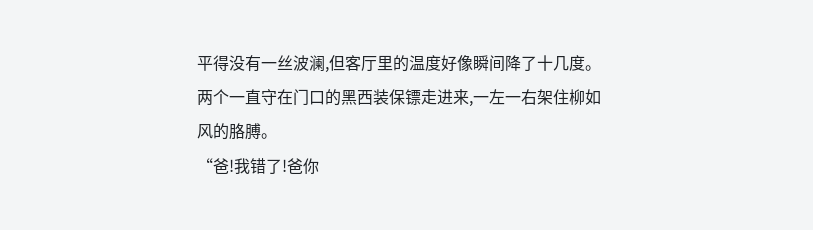平得没有一丝波澜,但客厅里的温度好像瞬间降了十几度。
两个一直守在门口的黑西装保镖走进来,一左一右架住柳如风的胳膊。
“爸!我错了!爸你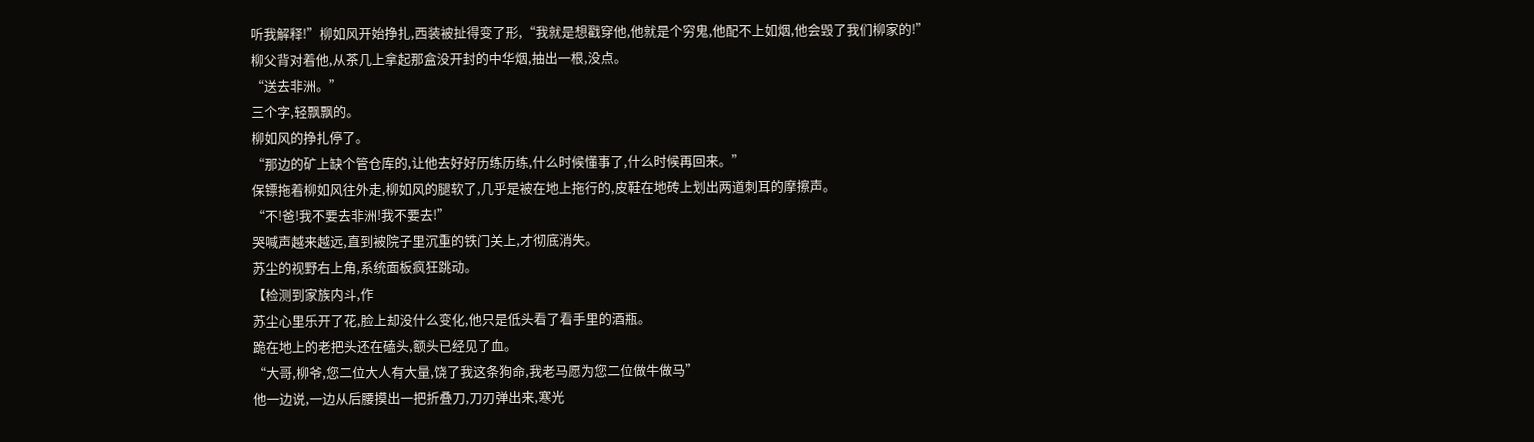听我解释!”柳如风开始挣扎,西装被扯得变了形,“我就是想戳穿他,他就是个穷鬼,他配不上如烟,他会毁了我们柳家的!”
柳父背对着他,从茶几上拿起那盒没开封的中华烟,抽出一根,没点。
“送去非洲。”
三个字,轻飘飘的。
柳如风的挣扎停了。
“那边的矿上缺个管仓库的,让他去好好历练历练,什么时候懂事了,什么时候再回来。”
保镖拖着柳如风往外走,柳如风的腿软了,几乎是被在地上拖行的,皮鞋在地砖上划出两道刺耳的摩擦声。
“不!爸!我不要去非洲!我不要去!”
哭喊声越来越远,直到被院子里沉重的铁门关上,才彻底消失。
苏尘的视野右上角,系统面板疯狂跳动。
【检测到家族内斗,作
苏尘心里乐开了花,脸上却没什么变化,他只是低头看了看手里的酒瓶。
跪在地上的老把头还在磕头,额头已经见了血。
“大哥,柳爷,您二位大人有大量,饶了我这条狗命,我老马愿为您二位做牛做马”
他一边说,一边从后腰摸出一把折叠刀,刀刃弹出来,寒光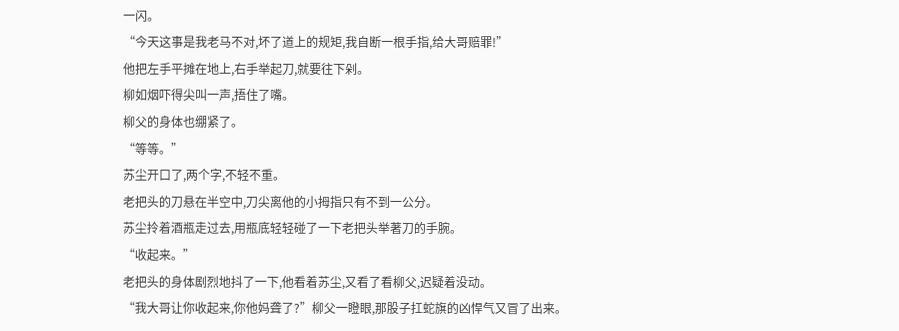一闪。
“今天这事是我老马不对,坏了道上的规矩,我自断一根手指,给大哥赔罪!”
他把左手平摊在地上,右手举起刀,就要往下剁。
柳如烟吓得尖叫一声,捂住了嘴。
柳父的身体也绷紧了。
“等等。”
苏尘开口了,两个字,不轻不重。
老把头的刀悬在半空中,刀尖离他的小拇指只有不到一公分。
苏尘拎着酒瓶走过去,用瓶底轻轻碰了一下老把头举著刀的手腕。
“收起来。”
老把头的身体剧烈地抖了一下,他看着苏尘,又看了看柳父,迟疑着没动。
“我大哥让你收起来,你他妈聋了?”柳父一瞪眼,那股子扛蛇旗的凶悍气又冒了出来。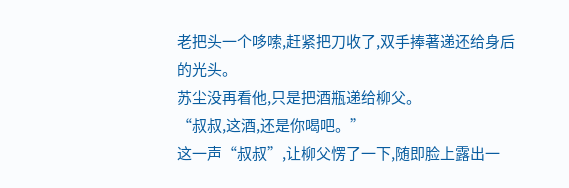老把头一个哆嗦,赶紧把刀收了,双手捧著递还给身后的光头。
苏尘没再看他,只是把酒瓶递给柳父。
“叔叔,这酒,还是你喝吧。”
这一声“叔叔”,让柳父愣了一下,随即脸上露出一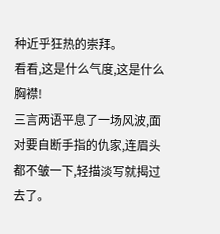种近乎狂热的崇拜。
看看,这是什么气度,这是什么胸襟!
三言两语平息了一场风波,面对要自断手指的仇家,连眉头都不皱一下,轻描淡写就揭过去了。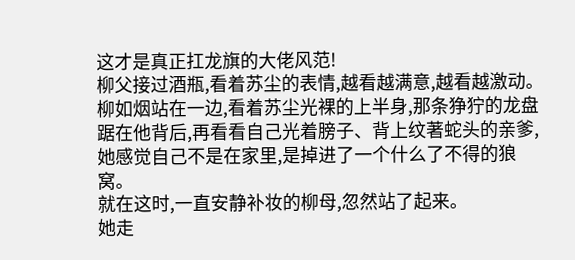这才是真正扛龙旗的大佬风范!
柳父接过酒瓶,看着苏尘的表情,越看越满意,越看越激动。
柳如烟站在一边,看着苏尘光裸的上半身,那条狰狞的龙盘踞在他背后,再看看自己光着膀子、背上纹著蛇头的亲爹,她感觉自己不是在家里,是掉进了一个什么了不得的狼窝。
就在这时,一直安静补妆的柳母,忽然站了起来。
她走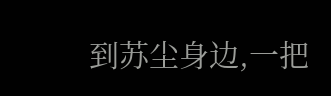到苏尘身边,一把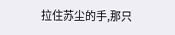拉住苏尘的手,那只